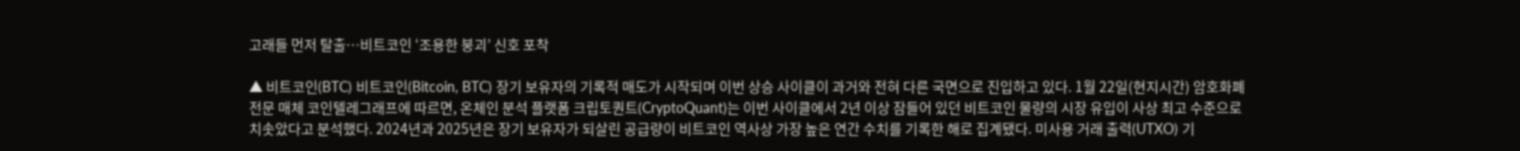고래들 먼저 탈출…비트코인 ‘조용한 붕괴’ 신호 포착

▲ 비트코인(BTC) 비트코인(Bitcoin, BTC) 장기 보유자의 기록적 매도가 시작되며 이번 상승 사이클이 과거와 전혀 다른 국면으로 진입하고 있다. 1월 22일(현지시간) 암호화폐 전문 매체 코인텔레그래프에 따르면, 온체인 분석 플랫폼 크립토퀀트(CryptoQuant)는 이번 사이클에서 2년 이상 잠들어 있던 비트코인 물량의 시장 유입이 사상 최고 수준으로 치솟았다고 분석했다. 2024년과 2025년은 장기 보유자가 되살린 공급량이 비트코인 역사상 가장 높은 연간 수치를 기록한 해로 집계됐다. 미사용 거래 출력(UTXO) 기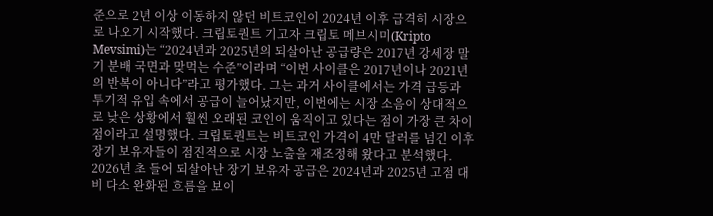준으로 2년 이상 이동하지 않던 비트코인이 2024년 이후 급격히 시장으로 나오기 시작했다. 크립토퀀트 기고자 크립토 메브시미(Kripto Mevsimi)는 “2024년과 2025년의 되살아난 공급량은 2017년 강세장 말기 분배 국면과 맞먹는 수준”이라며 “이번 사이클은 2017년이나 2021년의 반복이 아니다”라고 평가했다. 그는 과거 사이클에서는 가격 급등과 투기적 유입 속에서 공급이 늘어났지만, 이번에는 시장 소음이 상대적으로 낮은 상황에서 훨씬 오래된 코인이 움직이고 있다는 점이 가장 큰 차이점이라고 설명했다. 크립토퀀트는 비트코인 가격이 4만 달러를 넘긴 이후 장기 보유자들이 점진적으로 시장 노출을 재조정해 왔다고 분석했다. 2026년 초 들어 되살아난 장기 보유자 공급은 2024년과 2025년 고점 대비 다소 완화된 흐름을 보이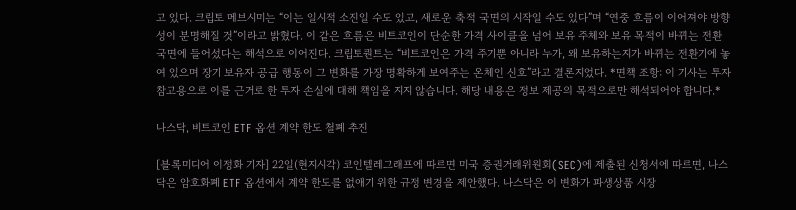고 있다. 크립토 메브시미는 “이는 일시적 소진일 수도 있고, 새로운 축적 국면의 시작일 수도 있다”며 “연중 흐름이 이어져야 방향성이 분명해질 것”이라고 밝혔다. 이 같은 흐름은 비트코인이 단순한 가격 사이클을 넘어 보유 주체와 보유 목적이 바뀌는 전환 국면에 들어섰다는 해석으로 이어진다. 크립토퀀트는 “비트코인은 가격 주기뿐 아니라 누가, 왜 보유하는지가 바뀌는 전환기에 놓여 있으며 장기 보유자 공급 행동이 그 변화를 가장 명확하게 보여주는 온체인 신호”라고 결론지었다. *면책 조항: 이 기사는 투자 참고용으로 이를 근거로 한 투자 손실에 대해 책임을 지지 않습니다. 해당 내용은 정보 제공의 목적으로만 해석되어야 합니다.*

나스닥, 비트코인 ETF 옵션 계약 한도 철폐 추진

[블록미디어 이정화 기자] 22일(현지시각) 코인텔레그래프에 따르면 미국 증권거래위원회(SEC)에 제출된 신청서에 따르면, 나스닥은 암호화폐 ETF 옵션에서 계약 한도를 없애기 위한 규정 변경을 제안했다. 나스닥은 이 변화가 파생상품 시장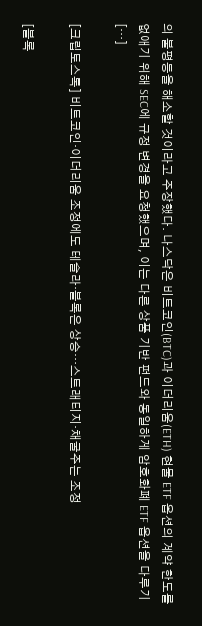의 불평등을 해소할 것이라고 주장했다. 나스닥은 비트코인(BTC)과 이더리움(ETH) 현물 ETF 옵션의 계약 한도를 없애기 위해 SEC에 규정 변경을 요청했으며, 이는 다른 상품 기반 펀드와 동일하게 암호화폐 ETF 옵션을 다루기 […]

[크립토스톡] 비트코인·이더리움 조정에도 테슬라·블록은 상승…스트래티지·채굴주는 조정

[블록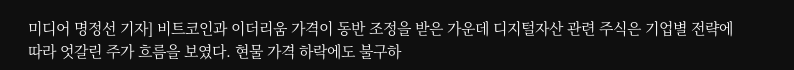미디어 명정선 기자] 비트코인과 이더리움 가격이 동반 조정을 받은 가운데 디지털자산 관련 주식은 기업별 전략에 따라 엇갈린 주가 흐름을 보였다. 현물 가격 하락에도 불구하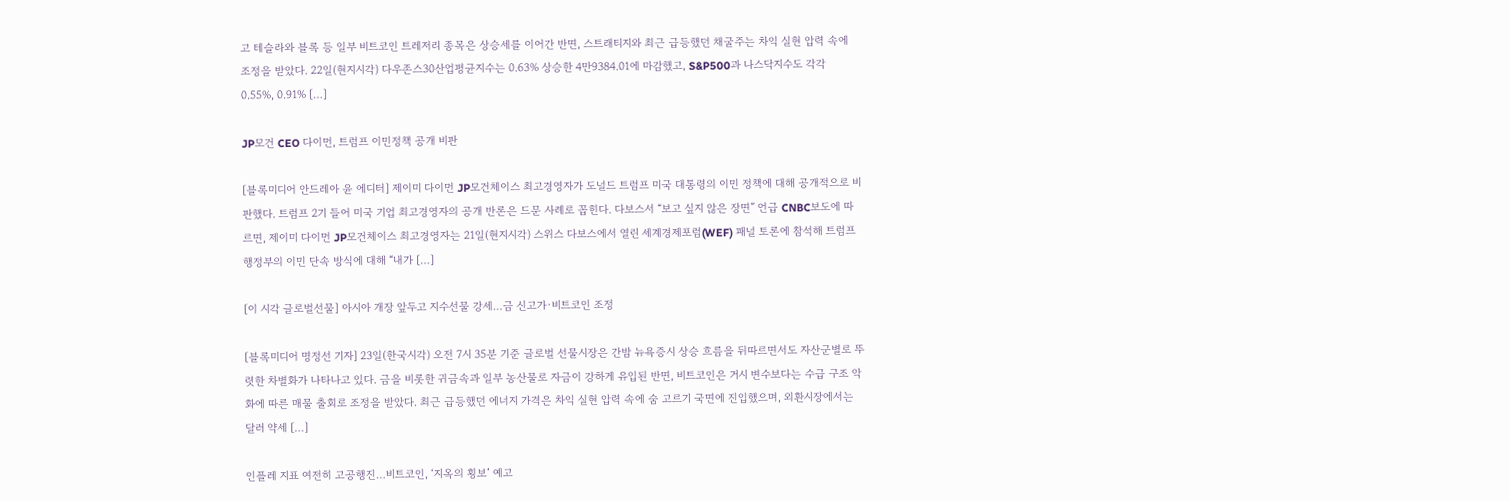고 테슬라와 블록 등 일부 비트코인 트레저리 종목은 상승세를 이어간 반면, 스트래티지와 최근 급등했던 채굴주는 차익 실현 압력 속에 조정을 받았다. 22일(현지시각) 다우존스30산업평균지수는 0.63% 상승한 4만9384.01에 마감했고, S&P500과 나스닥지수도 각각 0.55%, 0.91% […]

JP모건 CEO 다이먼, 트럼프 이민정책 공개 비판

[블록미디어 안드레아 윤 에디터] 제이미 다이먼 JP모건체이스 최고경영자가 도널드 트럼프 미국 대통령의 이민 정책에 대해 공개적으로 비판했다. 트럼프 2기 들어 미국 기업 최고경영자의 공개 반론은 드문 사례로 꼽힌다. 다보스서 “보고 싶지 않은 장면” 언급 CNBC보도에 따르면, 제이미 다이먼 JP모건체이스 최고경영자는 21일(현지시각) 스위스 다보스에서 열린 세계경제포럼(WEF) 패널 토론에 참석해 트럼프 행정부의 이민 단속 방식에 대해 “내가 […]

[이 시각 글로벌선물] 아시아 개장 앞두고 지수선물 강세…금 신고가·비트코인 조정

[블록미디어 명정선 기자] 23일(한국시각) 오전 7시 35분 기준 글로벌 선물시장은 간밤 뉴욕증시 상승 흐름을 뒤따르면서도 자산군별로 뚜렷한 차별화가 나타나고 있다. 금을 비롯한 귀금속과 일부 농산물로 자금이 강하게 유입된 반면, 비트코인은 거시 변수보다는 수급 구조 악화에 따른 매물 출회로 조정을 받았다. 최근 급등했던 에너지 가격은 차익 실현 압력 속에 숨 고르기 국면에 진입했으며, 외환시장에서는 달러 약세 […]

인플레 지표 여전히 고공행진…비트코인, ‘지옥의 횡보’ 예고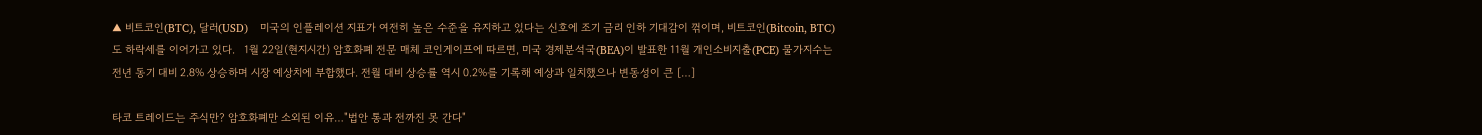▲ 비트코인(BTC), 달러(USD)    미국의 인플레이션 지표가 여전히 높은 수준을 유지하고 있다는 신호에 조기 금리 인하 기대감이 꺾이며, 비트코인(Bitcoin, BTC)도 하락세를 이어가고 있다.   1월 22일(현지시간) 암호화폐 전문 매체 코인게이프에 따르면, 미국 경제분석국(BEA)이 발표한 11월 개인소비지출(PCE) 물가지수는 전년 동기 대비 2.8% 상승하며 시장 예상치에 부합했다. 전월 대비 상승률 역시 0.2%를 기록해 예상과 일치했으나 변동성이 큰 […]

타코 트레이드는 주식만? 암호화폐만 소외된 이유…"법안 통과 전까진 못 간다"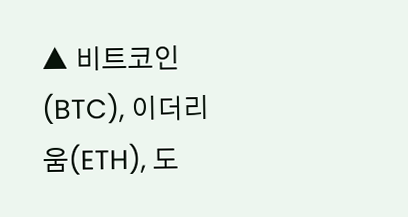▲ 비트코인(BTC), 이더리움(ETH), 도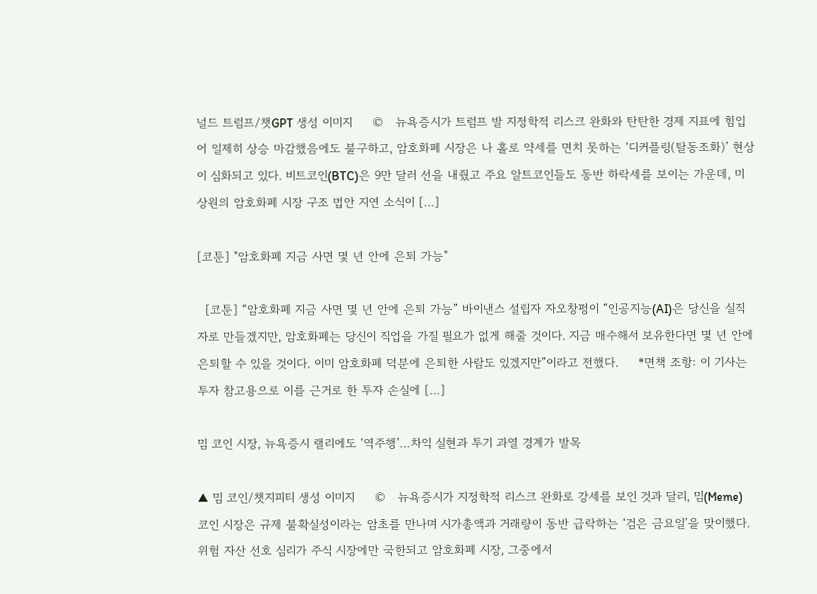널드 트럼프/챗GPT 생성 이미지     ©   뉴욕증시가 트럼프 발 지정학적 리스크 완화와 탄탄한 경제 지표에 힘입어 일제히 상승 마감했음에도 불구하고, 암호화폐 시장은 나 홀로 약세를 면치 못하는 ‘디커플링(탈동조화)’ 현상이 심화되고 있다. 비트코인(BTC)은 9만 달러 선을 내줬고 주요 알트코인들도 동반 하락세를 보이는 가운데, 미 상원의 암호화폐 시장 구조 법안 지연 소식이 […]

[코툰] "암호화폐 지금 사면 몇 년 안에 은퇴 가능"

  [코툰] “암호화폐 지금 사면 몇 년 안에 은퇴 가능” 바이낸스 설립자 자오창펑이 “인공지능(AI)은 당신을 실직자로 만들겠지만, 암호화폐는 당신이 직업을 가질 필요가 없게 해줄 것이다. 지금 매수해서 보유한다면 몇 년 안에 은퇴할 수 있을 것이다. 이미 암호화폐 덕분에 은퇴한 사람도 있겠지만”이라고 전했다.     *면책 조항: 이 기사는 투자 참고용으로 이를 근거로 한 투자 손실에 […]

밈 코인 시장, 뉴욕증시 랠리에도 ‘역주행’…차익 실현과 투기 과열 경계가 발목

▲ 밈 코인/챗지피티 생성 이미지     ©   뉴욕증시가 지정학적 리스크 완화로 강세를 보인 것과 달리, 밈(Meme) 코인 시장은 규제 불확실성이라는 암초를 만나며 시가총액과 거래량이 동반 급락하는 ‘검은 금요일’을 맞이했다. 위험 자산 선호 심리가 주식 시장에만 국한되고 암호화폐 시장, 그중에서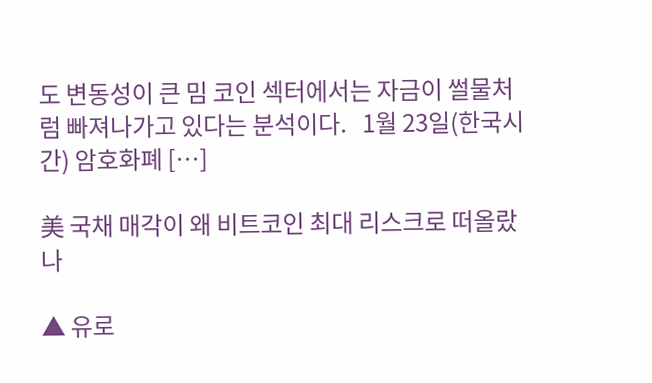도 변동성이 큰 밈 코인 섹터에서는 자금이 썰물처럼 빠져나가고 있다는 분석이다.   1월 23일(한국시간) 암호화폐 […]

美 국채 매각이 왜 비트코인 최대 리스크로 떠올랐나

▲ 유로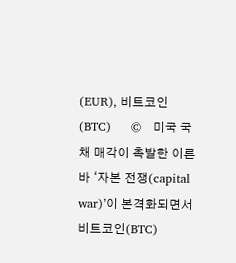(EUR), 비트코인(BTC)     ©   미국 국채 매각이 촉발한 이른바 ‘자본 전쟁(capital war)’이 본격화되면서 비트코인(BTC)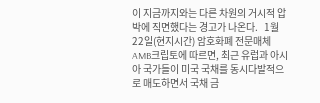이 지금까지와는 다른 차원의 거시적 압박에 직면했다는 경고가 나온다.   1월 22일(현지시간) 암호화폐 전문매체 AMB크립토에 따르면, 최근 유럽과 아시아 국가들이 미국 국채를 동시다발적으로 매도하면서 국채 금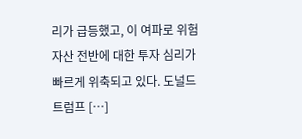리가 급등했고, 이 여파로 위험자산 전반에 대한 투자 심리가 빠르게 위축되고 있다. 도널드 트럼프 […]